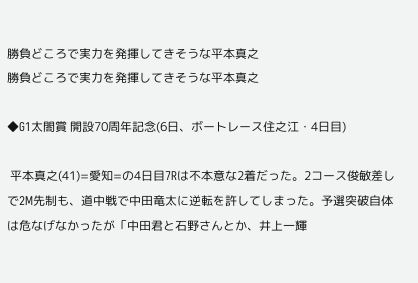勝負どころで実力を発揮してきそうな平本真之
勝負どころで実力を発揮してきそうな平本真之

◆G1太閤賞 開設70周年記念(6日、ボートレース住之江・4日目)

 平本真之(41)=愛知=の4日目7Rは不本意な2着だった。2コース俊敏差しで2M先制も、道中戦で中田竜太に逆転を許してしまった。予選突破自体は危なげなかったが「中田君と石野さんとか、井上一輝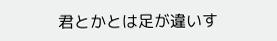君とかとは足が違いす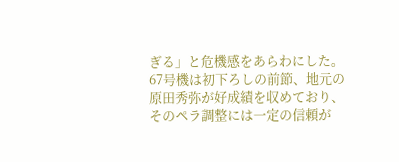ぎる」と危機感をあらわにした。67号機は初下ろしの前節、地元の原田秀弥が好成績を収めており、そのペラ調整には一定の信頼が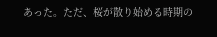あった。ただ、桜が散り始める時期の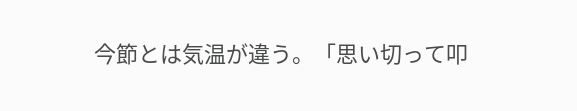今節とは気温が違う。「思い切って叩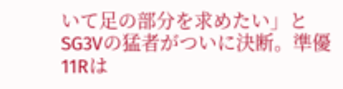いて足の部分を求めたい」とSG3Vの猛者がついに決断。準優11Rは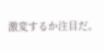激変するか注目だ。